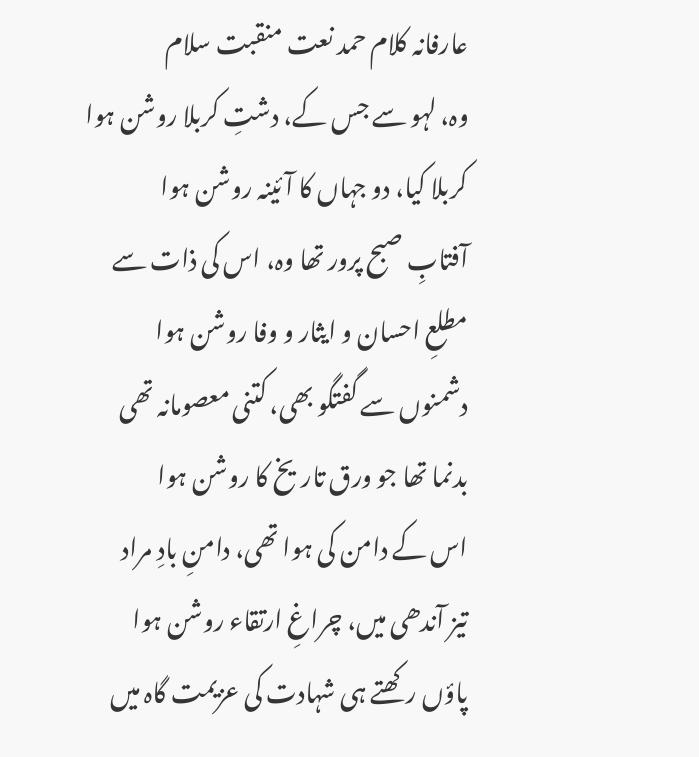عارفانہ کلام حمد نعت منقبت سلام
وہ، لہو سے جس کے، دشتِ کربلا روشن ہوا
کربلا کیا، دو جہاں کا آئینہ روشن ہوا
آفتابِ صبح پرور تھا وہ، اس کی ذات سے
مطلعِ احسان و ایثار و وفا روشن ہوا
دشمنوں سے گفتگو بھی، کتنی معصومانہ تھی
بدنما تھا جو ورق تاریخ کا روشن ہوا
اس کے دامن کی ہوا تھی، دامنِ بادِ مراد
تیز آندھی میں، چراغِ ارتقاء روشن ہوا
پاؤں رکھتے ہی شہادت کی عزیمت گاہ میں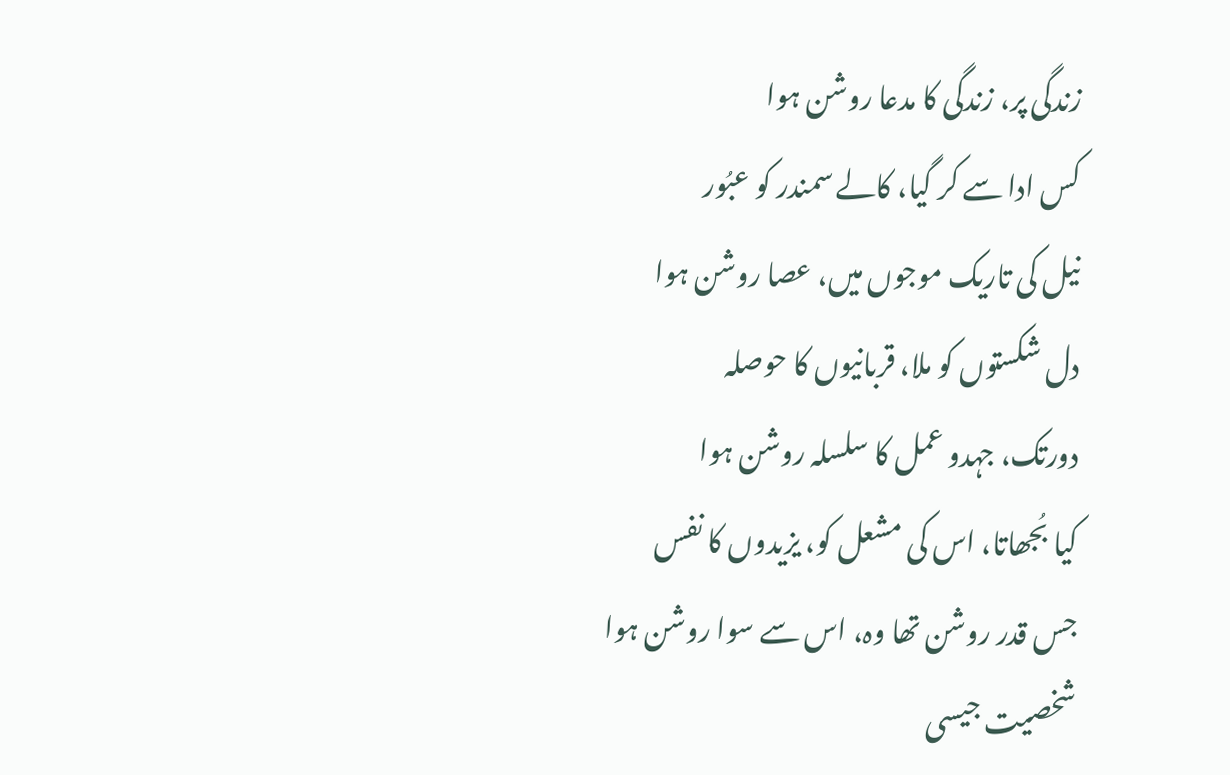زندگی پر، زندگی کا مدعا روشن ہوا
کس ادا سے کر گیا، کالے سمندر کو عبُور
نیل کی تاریک موجوں میں، عصا روشن ہوا
دل شکستوں کو ملا، قربانیوں کا حوصلہ
دورتک، جہدو عمل کا سلسلہ روشن ہوا
کیا بُجھاتا، اس کی مشعل کو، یزیدوں کا نفس
جس قدر روشن تھا وہ، اس سے سوا روشن ہوا
شخصیت جیسی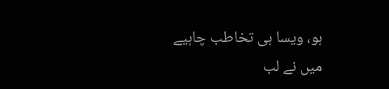ہو، ویسا ہی تخاطب چاہیے
میں نے لب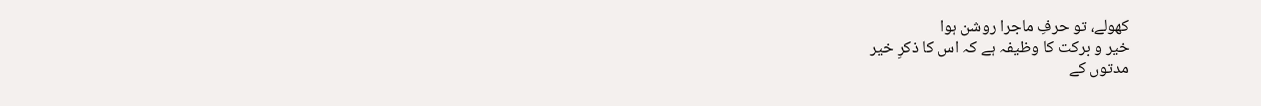کھولے، تو حرفِ ماجرا روشن ہوا
خیر و برکت کا وظیفہ ہے کہ اس کا ذکرِ خیر
مدتوں کے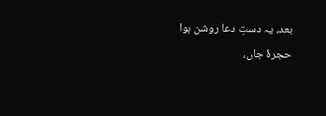بعد، یہ دستِ دعا روشن ہوا
حجرۂ جاں،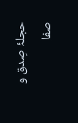حجلۂ صِدق و صفا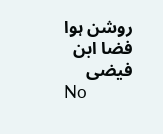روشن ہوا
فضا ابن فیضی
No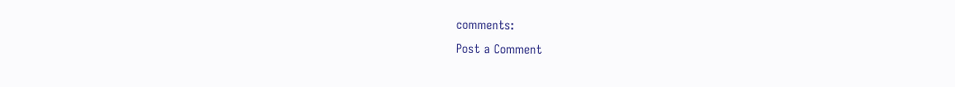comments:
Post a Comment